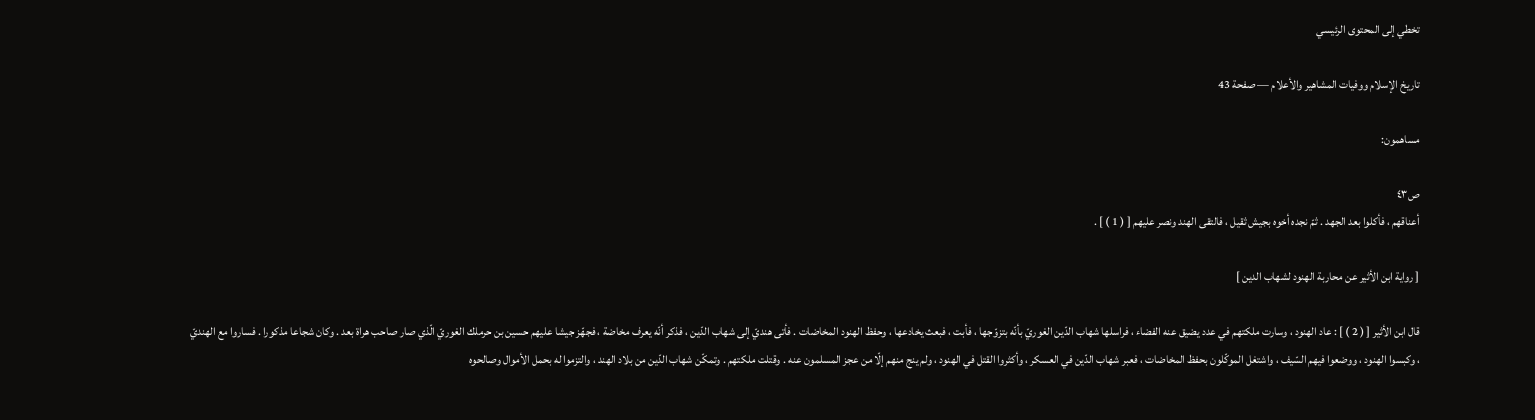تخطي إلى المحتوى الرئيسي

تاريخ الإسلام ووفيات المشاهير والأعلام — صفحة 43

مساهمون:

ص٤٣
أعناقهم ، فأكلوا بعد الجهد . ثمّ نجده أخوه بجيش ثقيل ، فالتقى الهند ونصر عليهم [ ( 1 ) ] .

[ رواية ابن الأثير عن محاربة الهنود لشهاب الدين ]

قال ابن الأثير [ ( 2 ) ] : عاد الهنود ، وسارت ملكتهم في عدد يضيق عنه الفضاء ، فراسلها شهاب الدّين الغوريّ بأنّه بتزوّجها ، فأبت ، فبعث يخادعها ، وحفظ الهنود المخاضات . فأتى هنديّ إلى شهاب الدّين ، فذكر أنّه يعرف مخاضة ، فجهّز جيشا عليهم حسين بن حرملك الغوريّ الّذي صار صاحب هراة بعد . وكان شجاعا مذكورا . فساروا مع الهنديّ ، وكبسوا الهنود ، ووضعوا فيهم السّيف ، واشتغل الموكّلون بحفظ المخاضات ، فعبر شهاب الدّين في العسكر ، وأكثروا القتل في الهنود ، ولم ينج منهم إلّا من عجز المسلمون عنه . وقتلت ملكتهم . وتمكّن شهاب الدّين من بلاد الهند ، والتزموا له بحمل الأموال وصالحوه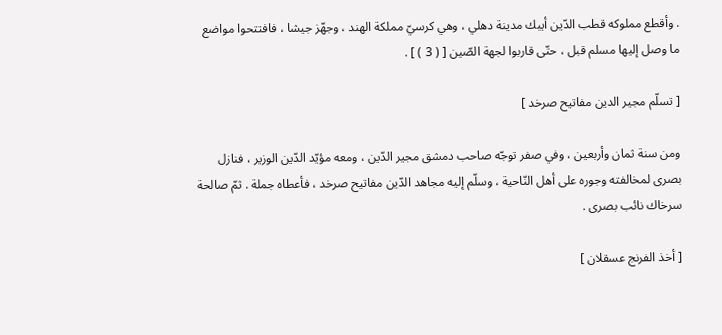. وأقطع مملوكه قطب الدّين أيبك مدينة دهلي ، وهي كرسيّ مملكة الهند ، وجهّز جيشا ، فافتتحوا مواضع ما وصل إليها مسلم قبل ، حتّى قاربوا لجهة الصّين [ ( 3 ) ] .

[ تسلّم مجير الدين مفاتيح صرخد ]

ومن سنة ثمان وأربعين ، وفي صفر توجّه صاحب دمشق مجير الدّين ، ومعه مؤيّد الدّين الوزير ، فنازل بصرى لمخالفته وجوره على أهل النّاحية ، وسلّم إليه مجاهد الدّين مفاتيح صرخد ، فأعطاه جملة . ثمّ صالحة سرخاك نائب بصرى .

[ أخذ الفرنج عسقلان ]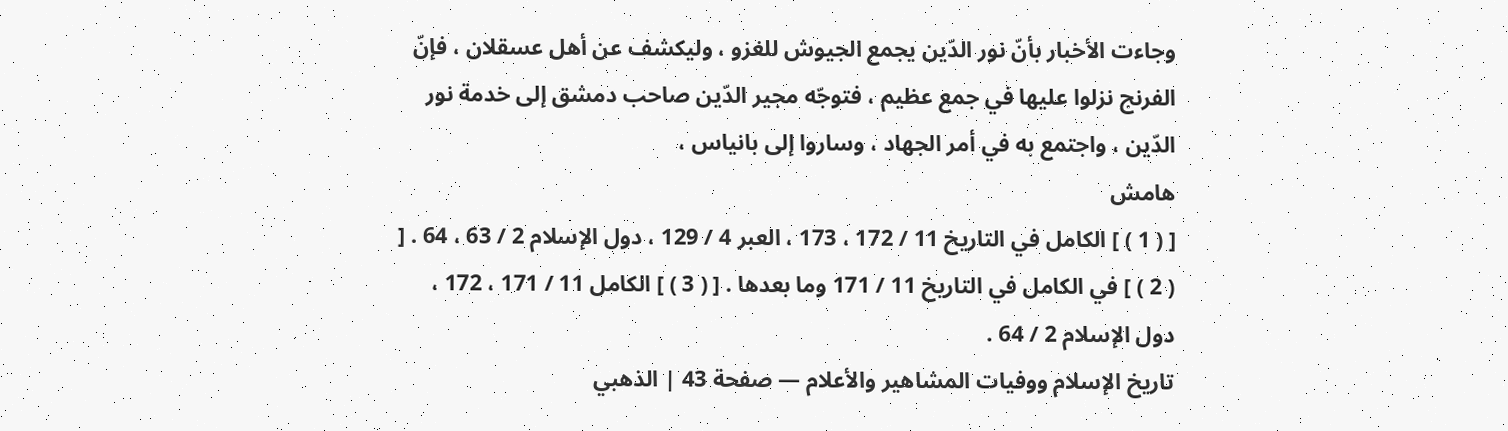وجاءت الأخبار بأنّ نور الدّين يجمع الجيوش للغزو ، وليكشف عن أهل عسقلان ، فإنّ الفرنج نزلوا عليها في جمع عظيم ، فتوجّه مجير الدّين صاحب دمشق إلى خدمة نور الدّين ، واجتمع به في أمر الجهاد ، وساروا إلى بانياس ،
هامش
[ ( 1 ) ] الكامل في التاريخ 11 / 172 ، 173 ، العبر 4 / 129 ، دول الإسلام 2 / 63 ، 64 . [ ( 2 ) ] في الكامل في التاريخ 11 / 171 وما بعدها . [ ( 3 ) ] الكامل 11 / 171 ، 172 ، دول الإسلام 2 / 64 .
تاريخ الإسلام ووفيات المشاهير والأعلام — صفحة 43 | الذهبي